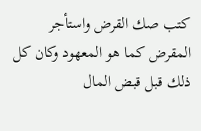كتب صك القرض واستأجر المقرض كما هو المعهود وكان كل ذلك قبل قبض المال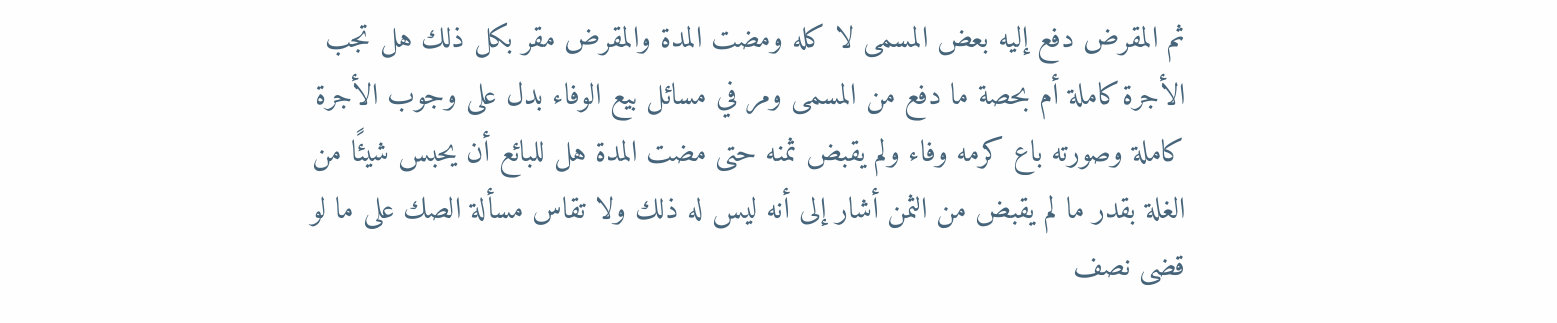ثم المقرض دفع إليه بعض المسمى لا كله ومضت المدة والمقرض مقر بكل ذلك هل تجب الأجرة كاملة أم بحصة ما دفع من المسمى ومر في مسائل بيع الوفاء بدل على وجوب الأجرة كاملة وصورته باع كرمه وفاء ولم يقبض ثمنه حتى مضت المدة هل للبائع أن يحبس شيئًا من الغلة بقدر ما لم يقبض من الثمن أشار إلى أنه ليس له ذلك ولا تقاس مسألة الصك على ما لو قضى نصف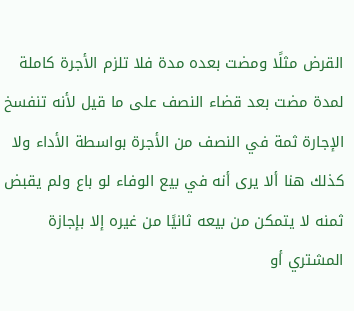القرض مثلًا ومضت بعده مدة فلا تلزم الأجرة كاملة لمدة مضت بعد قضاء النصف على ما قيل لأنه تنفسخ الإجارة ثمة في النصف من الأجرة بواسطة الأداء ولا كذلك هنا ألا يرى أنه في بيع الوفاء لو باع ولم يقبض ثمنه لا يتمكن من بيعه ثانيًا من غيره إلا بإجازة المشتري أو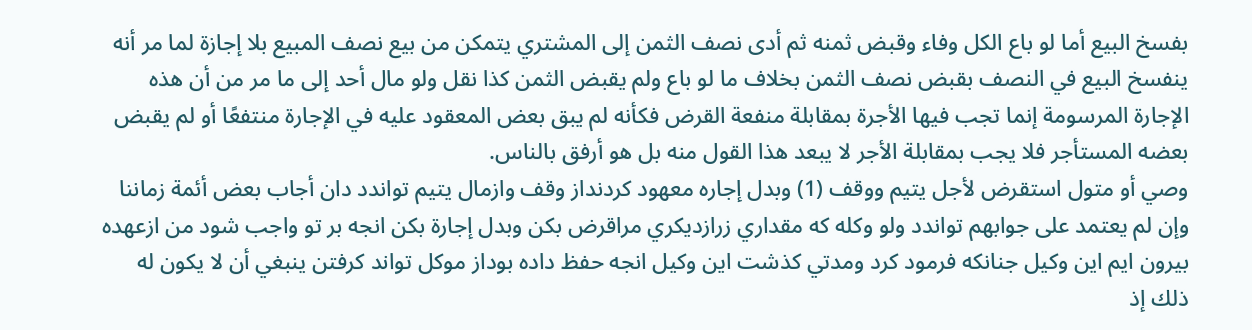بفسخ البيع أما لو باع الكل وفاء وقبض ثمنه ثم أدى نصف الثمن إلى المشتري يتمكن من بيع نصف المبيع بلا إجازة لما مر أنه ينفسخ البيع في النصف بقبض نصف الثمن بخلاف ما لو باع ولم يقبض الثمن كذا نقل ولو مال أحد إلى ما مر من أن هذه الإجارة المرسومة إنما تجب فيها الأجرة بمقابلة منفعة القرض فكأنه لم يبق بعض المعقود عليه في الإجارة منتفعًا أو لم يقبض بعضه المستأجر فلا يجب بمقابلة الأجر لا يبعد هذا القول منه بل هو أرفق بالناس.
وصي أو متول استقرض لأجل يتيم ووقف (1) وبدل إجاره معهود كردنداز وقف وازمال يتيم تواندد دان أجاب بعض أئمة زماننا وإن لم يعتمد على جوابهم تواندد ولو وكله كه مقداري زرازديكري مراقرض بكن وبدل إجارة بكن انجه بر تو واجب شود من ازعهده بيرون ايم اين وكيل جنانكه فرمود كرد ومدتي كذشت اين وكيل انجه حفظ داده بوداز موكل تواند كرفتن ينبغي أن لا يكون له ذلك إذ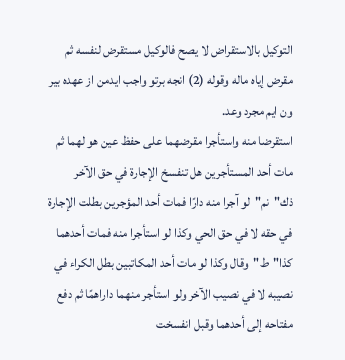التوكيل بالاستقراض لا يصح فالوكيل مستقرض لنفسه ثم مقرض إياه ماله وقوله (2) انجه برتو واجب ايدمن از عهده بير ون ايم مجرد وعد.
استقرضا منه واستأجرا مقرضهما على حفظ عين هو لهما ثم مات أحد المستأجرين هل تنفسخ الإجارة في حق الآخر ذك"نم"لو آجرا منه دارًا فمات أحد المؤجرين بطلت الإجارة في حقه لا في حق الحي وكذا لو استأجرا منه فمات أحدهما كذا"ط"وقال وكذا لو مات أحد المكاتبين بطل الكراء في نصيبه لا في نصيب الآخر ولو استأجر منهما داراهمًا ثم دفع مفتاحه إلى أحدهما وقبل انفسخت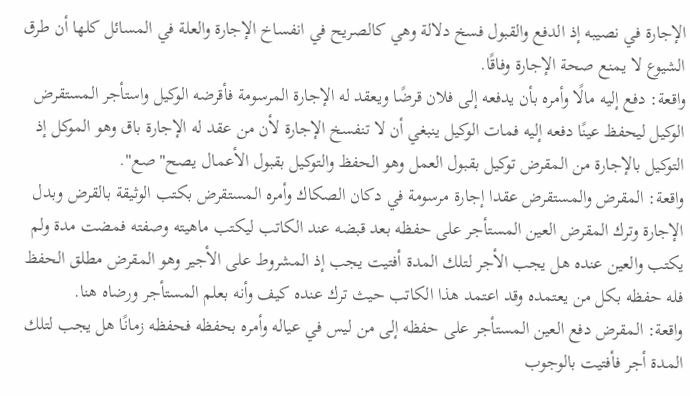الإجارة في نصيبه إذ الدفع والقبول فسخ دلالة وهي كالصريح في انفساخ الإجارة والعلة في المسائل كلها أن طرق الشيوع لا يمنع صحة الإجارة وفاقًا.
واقعة: دفع إليه مالًا وأمره بأن يدفعه إلى فلان قرضًا ويعقد له الإجارة المرسومة فأقرضه الوكيل واستأجر المستقرض الوكيل ليحفظ عينًا دفعه إليه فمات الوكيل ينبغي أن لا تنفسخ الإجارة لأن من عقد له الإجارة باق وهو الموكل إذ التوكيل بالإجارة من المقرض توكيل بقبول العمل وهو الحفظ والتوكيل بقبول الأعمال يصح"صع".
واقعة: المقرض والمستقرض عقدا إجارة مرسومة في دكان الصكاك وأمره المستقرض بكتب الوثيقة بالقرض وبدل الإجارة وترك المقرض العين المستأجر على حفظه بعد قبضه عند الكاتب ليكتب ماهيته وصفته فمضت مدة ولم يكتب والعين عنده هل يجب الأجر لتلك المدة أفتيت يجب إذ المشروط على الأجير وهو المقرض مطلق الحفظ فله حفظه بكل من يعتمده وقد اعتمد هذا الكاتب حيث ترك عنده كيف وأنه بعلم المستأجر ورضاه هنا.
واقعة: المقرض دفع العين المستأجر على حفظه إلى من ليس في عياله وأمره بحفظه فحفظه زمانًا هل يجب لتلك المدة أجر فأفتيت بالوجوب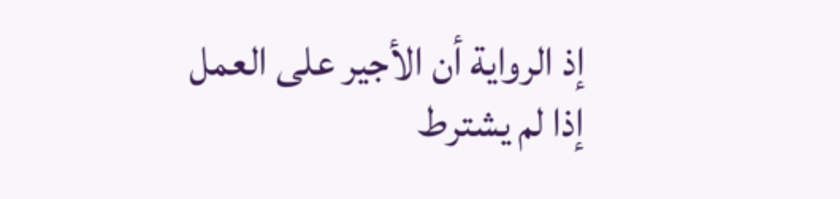إذ الرواية أن الأجير على العمل إذا لم يشترط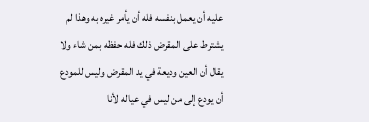عليه أن يعمل بنفسه فله أن يأمر غيره به وهذا لم يشترط على المقرض ذلك فله حفظه بمن شاء ولا يقال أن العين وديعة في يد المقرض وليس للمودع أن يودع إلى من ليس في عياله لأنا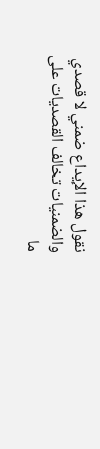نقول هذا الإيداع ضمني لا قصدي والضمنيات تخالف القصديات على ما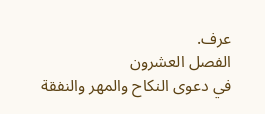عرف.
الفصل العشرون
في دعوى النكاح والمهر والنفقة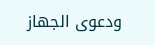ودعوى الجهاز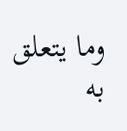وما يتعلق به